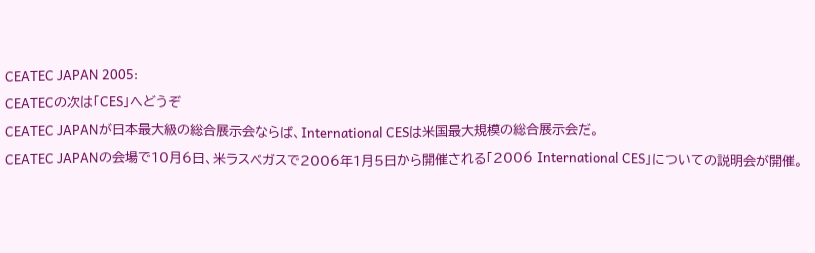CEATEC JAPAN 2005:
CEATECの次は「CES」へどうぞ
CEATEC JAPANが日本最大級の総合展示会ならば、International CESは米国最大規模の総合展示会だ。
CEATEC JAPANの会場で10月6日、米ラスベガスで2006年1月5日から開催される「2006 International CES」についての説明会が開催。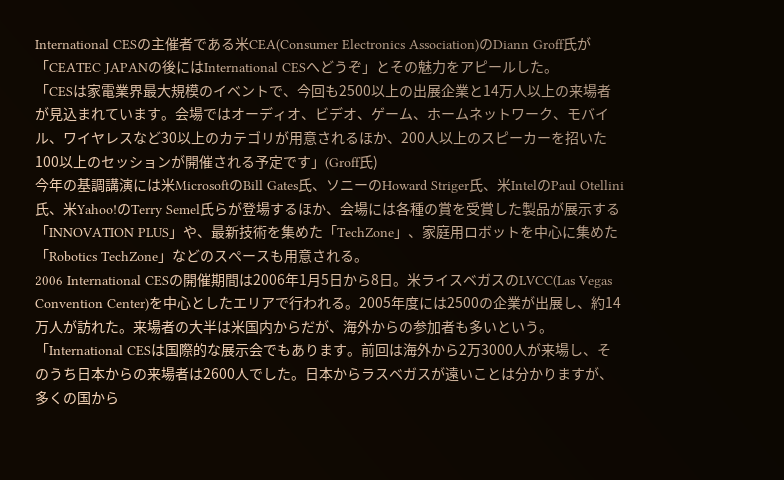International CESの主催者である米CEA(Consumer Electronics Association)のDiann Groff氏が「CEATEC JAPANの後にはInternational CESへどうぞ」とその魅力をアピールした。
「CESは家電業界最大規模のイベントで、今回も2500以上の出展企業と14万人以上の来場者が見込まれています。会場ではオーディオ、ビデオ、ゲーム、ホームネットワーク、モバイル、ワイヤレスなど30以上のカテゴリが用意されるほか、200人以上のスピーカーを招いた100以上のセッションが開催される予定です」(Groff氏)
今年の基調講演には米MicrosoftのBill Gates氏、ソニーのHoward Striger氏、米IntelのPaul Otellini氏、米Yahoo!のTerry Semel氏らが登場するほか、会場には各種の賞を受賞した製品が展示する「INNOVATION PLUS」や、最新技術を集めた「TechZone」、家庭用ロボットを中心に集めた「Robotics TechZone」などのスペースも用意される。
2006 International CESの開催期間は2006年1月5日から8日。米ライスベガスのLVCC(Las Vegas Convention Center)を中心としたエリアで行われる。2005年度には2500の企業が出展し、約14万人が訪れた。来場者の大半は米国内からだが、海外からの参加者も多いという。
「International CESは国際的な展示会でもあります。前回は海外から2万3000人が来場し、そのうち日本からの来場者は2600人でした。日本からラスベガスが遠いことは分かりますが、多くの国から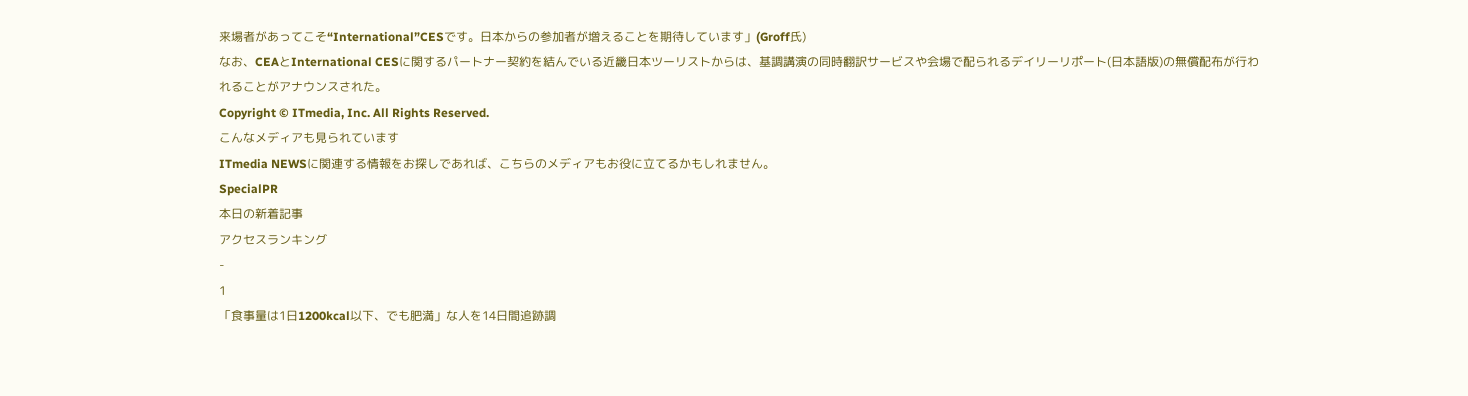来場者があってこそ“International”CESです。日本からの参加者が増えることを期待しています」(Groff氏)
なお、CEAとInternational CESに関するパートナー契約を結んでいる近畿日本ツーリストからは、基調講演の同時翻訳サービスや会場で配られるデイリーリポート(日本語版)の無償配布が行われることがアナウンスされた。
Copyright © ITmedia, Inc. All Rights Reserved.
こんなメディアも見られています
ITmedia NEWSに関連する情報をお探しであれば、こちらのメディアもお役に立てるかもしれません。
SpecialPR
本日の新着記事
アクセスランキング
-
1
「食事量は1日1200kcal以下、でも肥満」な人を14日間追跡調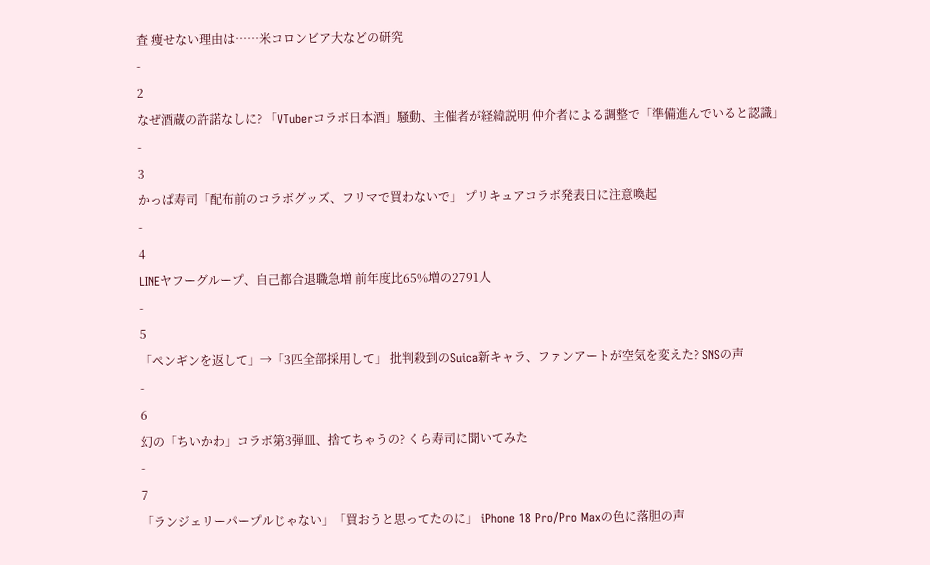査 痩せない理由は……米コロンビア大などの研究
-
2
なぜ酒蔵の許諾なしに? 「VTuberコラボ日本酒」騒動、主催者が経緯説明 仲介者による調整で「準備進んでいると認識」
-
3
かっぱ寿司「配布前のコラボグッズ、フリマで買わないで」 プリキュアコラボ発表日に注意喚起
-
4
LINEヤフーグループ、自己都合退職急増 前年度比65%増の2791人
-
5
「ペンギンを返して」→「3匹全部採用して」 批判殺到のSuica新キャラ、ファンアートが空気を変えた? SNSの声
-
6
幻の「ちいかわ」コラボ第3弾皿、捨てちゃうの? くら寿司に聞いてみた
-
7
「ランジェリーパープルじゃない」「買おうと思ってたのに」 iPhone 18 Pro/Pro Maxの色に落胆の声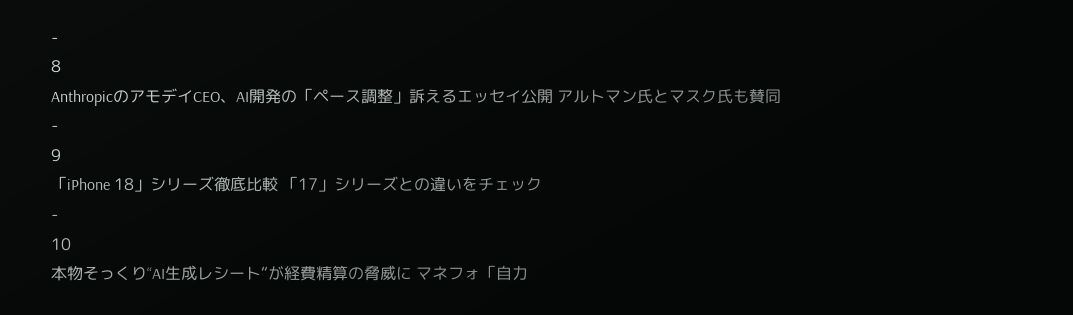-
8
AnthropicのアモデイCEO、AI開発の「ペース調整」訴えるエッセイ公開 アルトマン氏とマスク氏も賛同
-
9
「iPhone 18」シリーズ徹底比較 「17」シリーズとの違いをチェック
-
10
本物そっくり“AI生成レシート“が経費精算の脅威に マネフォ「自力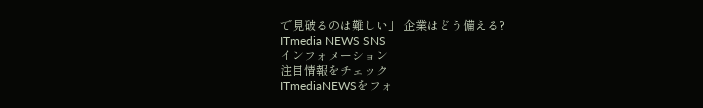で見破るのは難しい」 企業はどう備える?
ITmedia NEWS SNS
インフォメーション
注目情報をチェック
ITmediaNEWSをフォ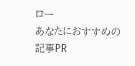ロー
あなたにおすすめの記事PR